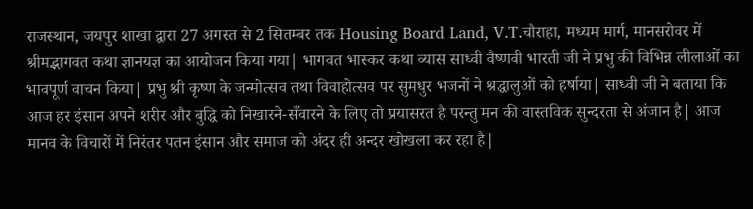राजस्थान, जयपुर शाखा द्वारा 27 अगस्त से 2 सितम्बर तक Housing Board Land, V.T.चौराहा, मध्यम मार्ग, मानसरोवर में श्रीमद्भागवत कथा ज्ञानयज्ञ का आयोजन किया गया| भागवत भास्कर कथा व्यास साध्वी वैष्णवी भारती जी ने प्रभु की विभिन्न लीलाओं का भावपूर्ण वाचन किया| प्रभु श्री कृष्ण के जन्मोत्सव तथा विवाहोत्सव पर सुमधुर भजनों ने श्रद्धालुओं को हर्षाया| साध्वी जी ने बताया कि आज हर इंसान अपने शरीर और बुद्धि को निखारने-सँवारने के लिए तो प्रयासरत है परन्तु मन की वास्तविक सुन्दरता से अंजान है| आज मानव के विचारों में निरंतर पतन इंसान और समाज को अंदर ही अन्दर खोखला कर रहा है|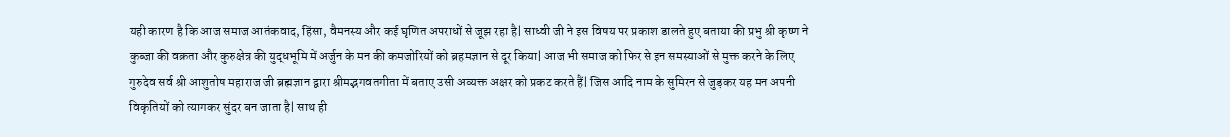यही कारण है कि आज समाज आतंकवाद, हिंसा, वैमनस्य और कई घृणित अपराधों से जूझ रहा है| साध्वी जी ने इस विषय पर प्रकाश डालते हुए बताया की प्रभु श्री कृष्ण ने कुब्जा की वक्रता और कुरुक्षेत्र की युद्धभूमि में अर्जुन के मन की कमजोरियों को ब्रहमज्ञान से दूर किया| आज भी समाज को फिर से इन समस्याओं से मुक्त करने के लिए गुरुदेव सर्व श्री आशुतोष महाराज जी ब्रह्मज्ञान द्वारा श्रीमद्भगवतगीता में बताए उसी अव्यक्त अक्षर को प्रकट करते हैं| जिस आदि नाम के सुमिरन से जुड़कर यह मन अपनी विकृतियों को त्यागकर सुंदर बन जाता है| साथ ही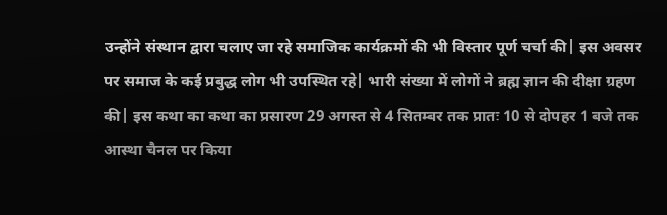उन्होंने संस्थान द्वारा चलाए जा रहे समाजिक कार्यक्रमों की भी विस्तार पूर्ण चर्चा की| इस अवसर पर समाज के कई प्रबुद्ध लोग भी उपस्थित रहे| भारी संख्या में लोगों ने ब्रह्म ज्ञान की दीक्षा ग्रहण की| इस कथा का कथा का प्रसारण 29 अगस्त से 4 सितम्बर तक प्रातः 10 से दोपहर 1 बजे तक आस्था चैनल पर किया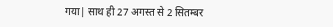गया| साथ ही 27 अगस्त से 2 सितम्बर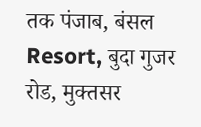तक पंजाब, बंसल Resort, बुदा गुजर रोड, मुक्तसर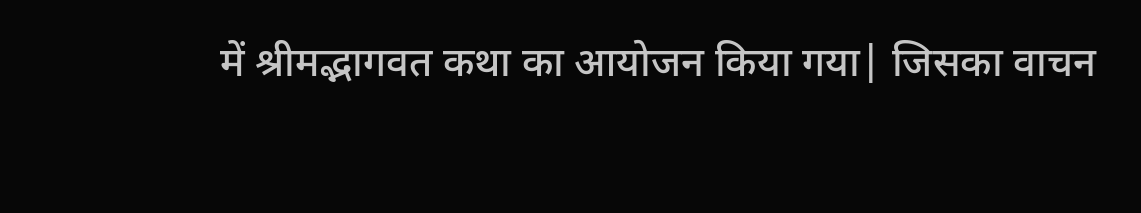में श्रीमद्भागवत कथा का आयोजन किया गया| जिसका वाचन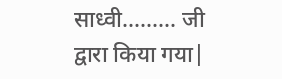साध्वी......... जी द्वारा किया गया|